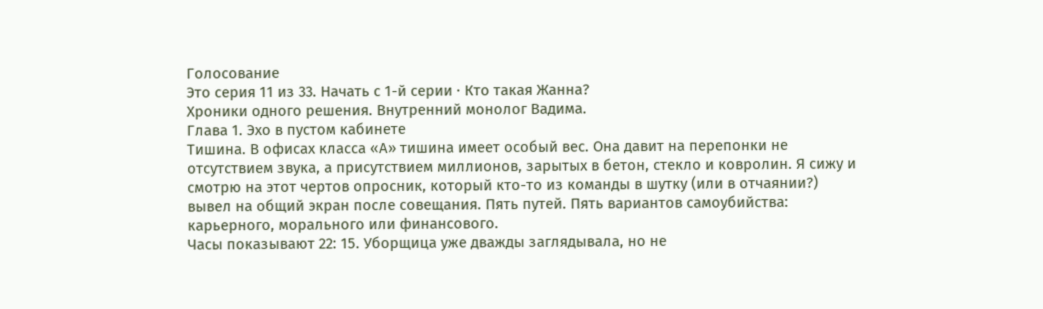Голосование
Это серия 11 из 33. Начать с 1-й серии · Кто такая Жанна?
Хроники одного решения. Внутренний монолог Вадима.
Глава 1. Эхо в пустом кабинете
Тишина. В офисах класса «А» тишина имеет особый вес. Она давит на перепонки не отсутствием звука, а присутствием миллионов, зарытых в бетон, стекло и ковролин. Я сижу и смотрю на этот чертов опросник, который кто-то из команды в шутку (или в отчаянии?) вывел на общий экран после совещания. Пять путей. Пять вариантов самоубийства: карьерного, морального или финансового.
Часы показывают 22: 15. Уборщица уже дважды заглядывала, но не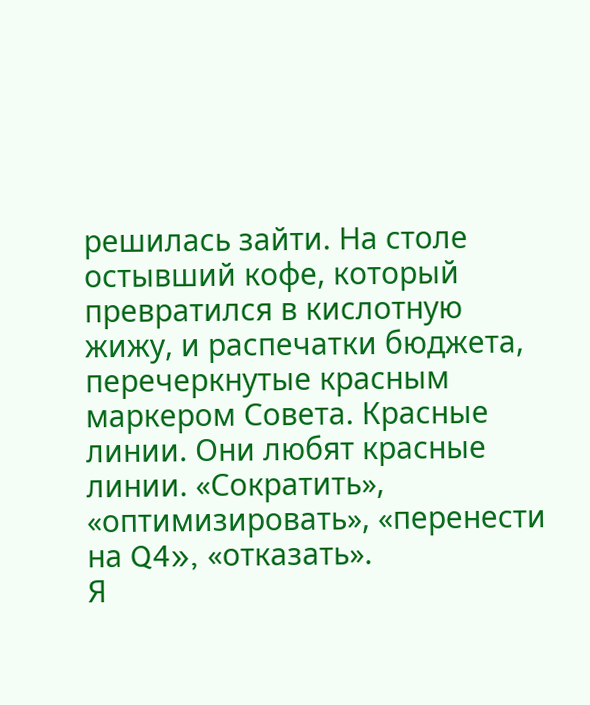решилась зайти. На столе остывший кофе, который превратился в кислотную жижу, и распечатки бюджета, перечеркнутые красным маркером Совета. Красные линии. Они любят красные линии. «Сократить», «оптимизировать», «перенести на Q4», «отказать».
Я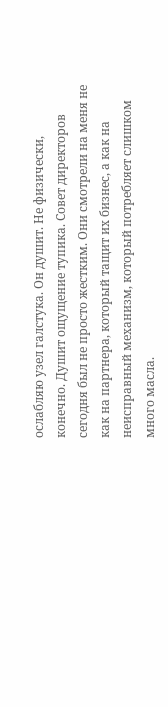ослабляю узел галстука. Он душит. Не физически, конечно. Душит ощущение тупика. Совет директоров сегодня был не просто жестким. Они смотрели на меня не как на партнера, который тащит их бизнес, а как на неисправный механизм, который потребляет слишком много масла.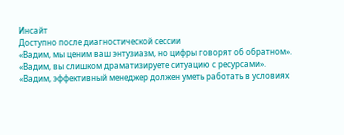Инсайт
Доступно после диагностической сессии
«Вадим, мы ценим ваш энтузиазм, но цифры говорят об обратном».
«Вадим, вы слишком драматизируете ситуацию с ресурсами».
«Вадим, эффективный менеджер должен уметь работать в условиях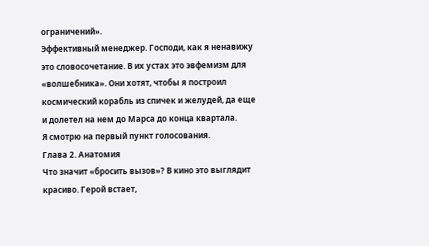ограничений».
Эффективный менеджер. Господи, как я ненавижу это словосочетание. В их устах это эвфемизм для «волшебника». Они хотят, чтобы я построил космический корабль из спичек и желудей, да еще и долетел на нем до Марса до конца квартала.
Я смотрю на первый пункт голосования.
Глава 2. Анатомия
Что значит «бросить вызов»? В кино это выглядит красиво. Герой встает,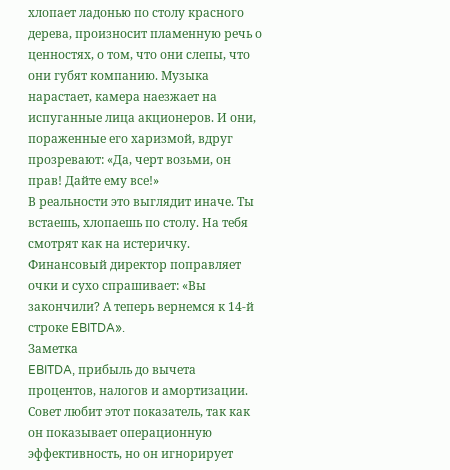хлопает ладонью по столу красного дерева, произносит пламенную речь о ценностях, о том, что они слепы, что они губят компанию. Музыка нарастает, камера наезжает на испуганные лица акционеров. И они, пораженные его харизмой, вдруг прозревают: «Да, черт возьми, он прав! Дайте ему все!»
В реальности это выглядит иначе. Ты встаешь, хлопаешь по столу. На тебя смотрят как на истеричку. Финансовый директор поправляет очки и сухо спрашивает: «Вы закончили? А теперь вернемся к 14-й строке EBITDA».
Заметка
EBITDA, прибыль до вычета процентов, налогов и амортизации. Совет любит этот показатель, так как он показывает операционную эффективность, но он игнорирует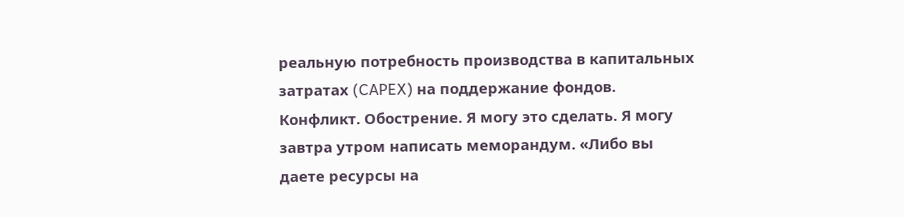реальную потребность производства в капитальных затратах (CAPEX) на поддержание фондов.
Конфликт. Обострение. Я могу это сделать. Я могу завтра утром написать меморандум. «Либо вы даете ресурсы на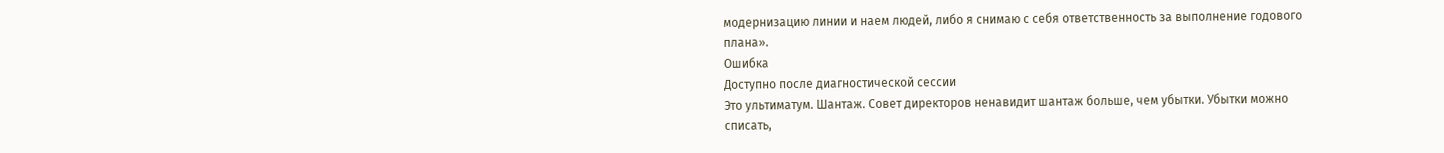модернизацию линии и наем людей, либо я снимаю с себя ответственность за выполнение годового плана».
Ошибка
Доступно после диагностической сессии
Это ультиматум. Шантаж. Совет директоров ненавидит шантаж больше, чем убытки. Убытки можно списать,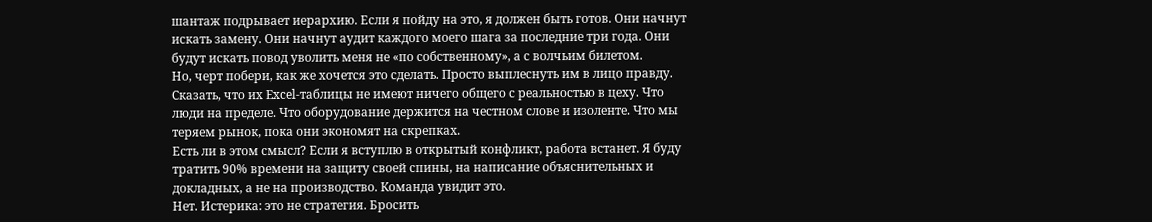шантаж подрывает иерархию. Если я пойду на это, я должен быть готов. Они начнут искать замену. Они начнут аудит каждого моего шага за последние три года. Они будут искать повод уволить меня не «по собственному», а с волчьим билетом.
Но, черт побери, как же хочется это сделать. Просто выплеснуть им в лицо правду. Сказать, что их Excel-таблицы не имеют ничего общего с реальностью в цеху. Что люди на пределе. Что оборудование держится на честном слове и изоленте. Что мы теряем рынок, пока они экономят на скрепках.
Есть ли в этом смысл? Если я вступлю в открытый конфликт, работа встанет. Я буду тратить 90% времени на защиту своей спины, на написание объяснительных и докладных, а не на производство. Команда увидит это.
Нет. Истерика: это не стратегия. Бросить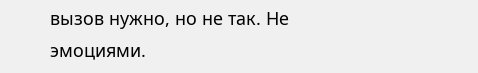вызов нужно, но не так. Не эмоциями.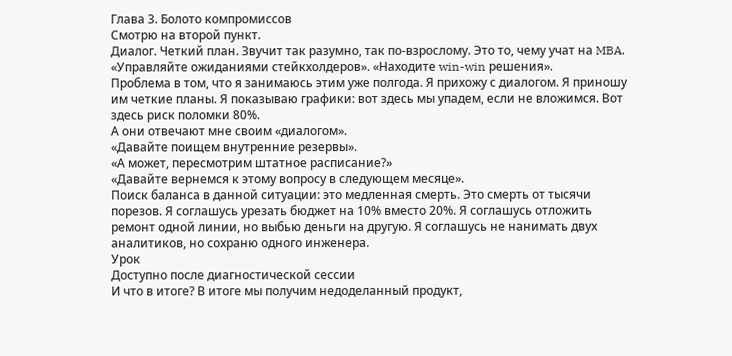Глава 3. Болото компромиссов
Смотрю на второй пункт.
Диалог. Четкий план. Звучит так разумно, так по-взрослому. Это то, чему учат на MBA. «Управляйте ожиданиями стейкхолдеров». «Находите win-win решения».
Проблема в том, что я занимаюсь этим уже полгода. Я прихожу с диалогом. Я приношу им четкие планы. Я показываю графики: вот здесь мы упадем, если не вложимся. Вот здесь риск поломки 80%.
А они отвечают мне своим «диалогом».
«Давайте поищем внутренние резервы».
«А может, пересмотрим штатное расписание?»
«Давайте вернемся к этому вопросу в следующем месяце».
Поиск баланса в данной ситуации: это медленная смерть. Это смерть от тысячи порезов. Я соглашусь урезать бюджет на 10% вместо 20%. Я соглашусь отложить ремонт одной линии, но выбью деньги на другую. Я соглашусь не нанимать двух аналитиков, но сохраню одного инженера.
Урок
Доступно после диагностической сессии
И что в итоге? В итоге мы получим недоделанный продукт,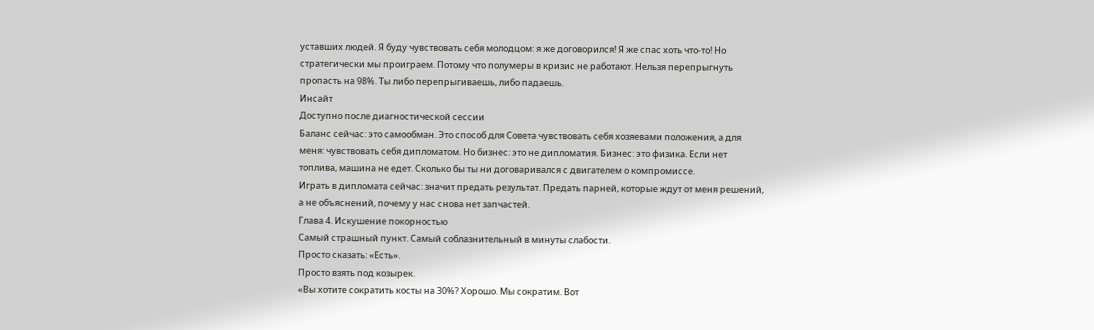уставших людей. Я буду чувствовать себя молодцом: я же договорился! Я же спас хоть что-то! Но стратегически мы проиграем. Потому что полумеры в кризис не работают. Нельзя перепрыгнуть пропасть на 98%. Ты либо перепрыгиваешь, либо падаешь.
Инсайт
Доступно после диагностической сессии
Баланс сейчас: это самообман. Это способ для Совета чувствовать себя хозяевами положения, а для меня: чувствовать себя дипломатом. Но бизнес: это не дипломатия. Бизнес: это физика. Если нет топлива, машина не едет. Сколько бы ты ни договаривался с двигателем о компромиссе.
Играть в дипломата сейчас: значит предать результат. Предать парней, которые ждут от меня решений, а не объяснений, почему у нас снова нет запчастей.
Глава 4. Искушение покорностью
Самый страшный пункт. Самый соблазнительный в минуты слабости.
Просто сказать: «Есть».
Просто взять под козырек.
«Вы хотите сократить косты на 30%? Хорошо. Мы сократим. Вот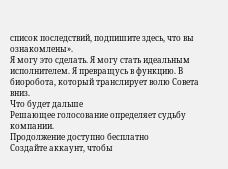список последствий, подпишите здесь, что вы ознакомлены».
Я могу это сделать. Я могу стать идеальным исполнителем. Я превращусь в функцию. В биоробота, который транслирует волю Совета вниз.
Что будет дальше
Решающее голосование определяет судьбу компании.
Продолжение доступно бесплатно
Создайте аккаунт, чтобы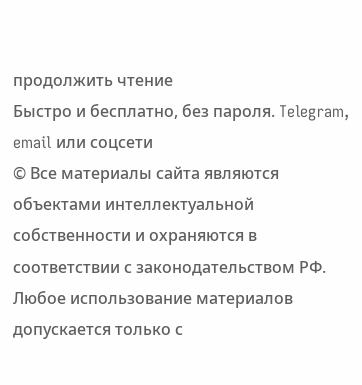продолжить чтение
Быстро и бесплатно, без пароля. Telegram, email или соцсети
© Все материалы сайта являются объектами интеллектуальной собственности и охраняются в соответствии с законодательством РФ. Любое использование материалов допускается только с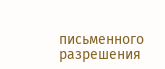письменного разрешения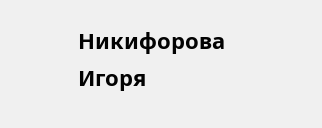Никифорова Игоря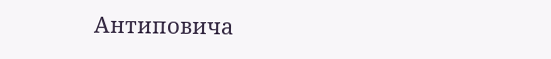Антиповича